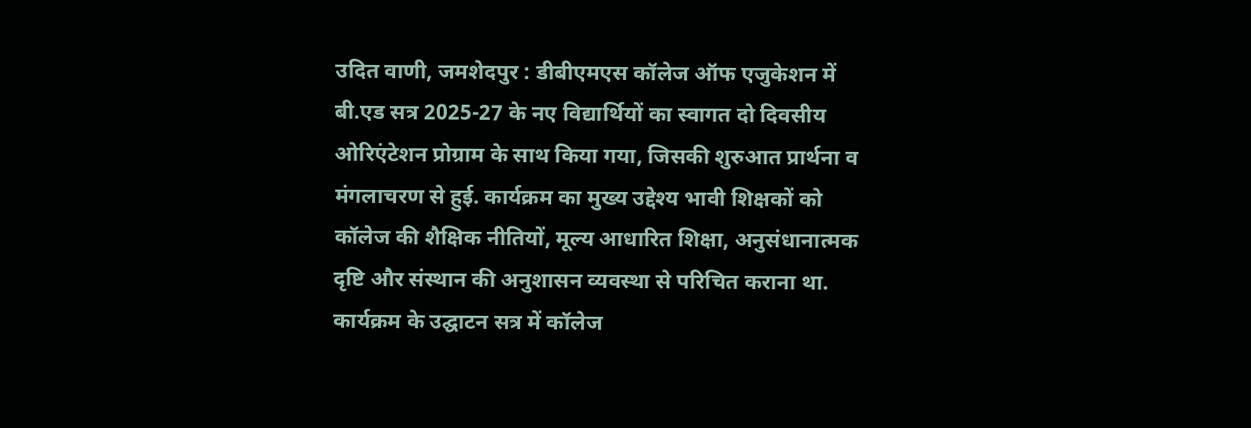उदित वाणी, जमशेदपुर : डीबीएमएस कॉलेज ऑफ एजुकेशन में बी.एड सत्र 2025-27 के नए विद्यार्थियों का स्वागत दो दिवसीय ओरिएंटेशन प्रोग्राम के साथ किया गया, जिसकी शुरुआत प्रार्थना व मंगलाचरण से हुई. कार्यक्रम का मुख्य उद्देश्य भावी शिक्षकों को कॉलेज की शैक्षिक नीतियों, मूल्य आधारित शिक्षा, अनुसंधानात्मक दृष्टि और संस्थान की अनुशासन व्यवस्था से परिचित कराना था.
कार्यक्रम के उद्घाटन सत्र में कॉलेज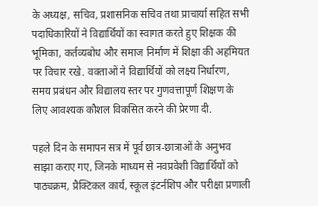के अध्यक्ष, सचिव, प्रशासनिक सचिव तथा प्राचार्या सहित सभी पदाधिकारियों ने विद्यार्थियों का स्वागत करते हुए शिक्षक की भूमिका, कर्तव्यबोध और समाज निर्माण में शिक्षा की अहमियत पर विचार रखे. वक्ताओं ने विद्यार्थियों को लक्ष्य निर्धारण, समय प्रबंधन और विद्यालय स्तर पर गुणवत्तापूर्ण शिक्षण के लिए आवश्यक कौशल विकसित करने की प्रेरणा दी.

पहले दिन के समापन सत्र में पूर्व छात्र-छात्राओं के अनुभव साझा कराए गए, जिनके माध्यम से नवप्रवेशी विद्यार्थियों को पाठ्यक्रम, प्रैक्टिकल कार्य, स्कूल इंटर्नशिप और परीक्षा प्रणाली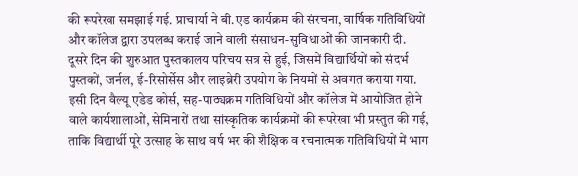की रूपरेखा समझाई गई. प्राचार्या ने बी.एड कार्यक्रम की संरचना, वार्षिक गतिविधियों और कॉलेज द्वारा उपलब्ध कराई जाने वाली संसाधन-सुविधाओं की जानकारी दी.
दूसरे दिन की शुरुआत पुस्तकालय परिचय सत्र से हुई, जिसमें विद्यार्थियों को संदर्भ पुस्तकों, जर्नल, ई-रिसोर्सेस और लाइब्रेरी उपयोग के नियमों से अवगत कराया गया. इसी दिन वैल्यू एडेड कोर्स, सह-पाठ्यक्रम गतिविधियों और कॉलेज में आयोजित होने वाले कार्यशालाओं, सेमिनारों तथा सांस्कृतिक कार्यक्रमों की रूपरेखा भी प्रस्तुत की गई, ताकि विद्यार्थी पूरे उत्साह के साथ वर्ष भर की शैक्षिक व रचनात्मक गतिविधियों में भाग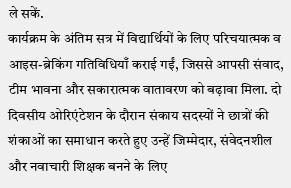ले सकें.
कार्यक्रम के अंतिम सत्र में विद्यार्थियों के लिए परिचयात्मक व आइस-ब्रेकिंग गतिविधियाँ कराई गईं, जिससे आपसी संवाद, टीम भावना और सकारात्मक वातावरण को बढ़ावा मिला. दो दिवसीय ओरिएंटेशन के दौरान संकाय सदस्यों ने छात्रों की शंकाओं का समाधान करते हुए उन्हें जिम्मेदार, संवेदनशील और नवाचारी शिक्षक बनने के लिए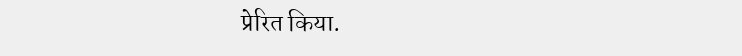प्रेरित किया.